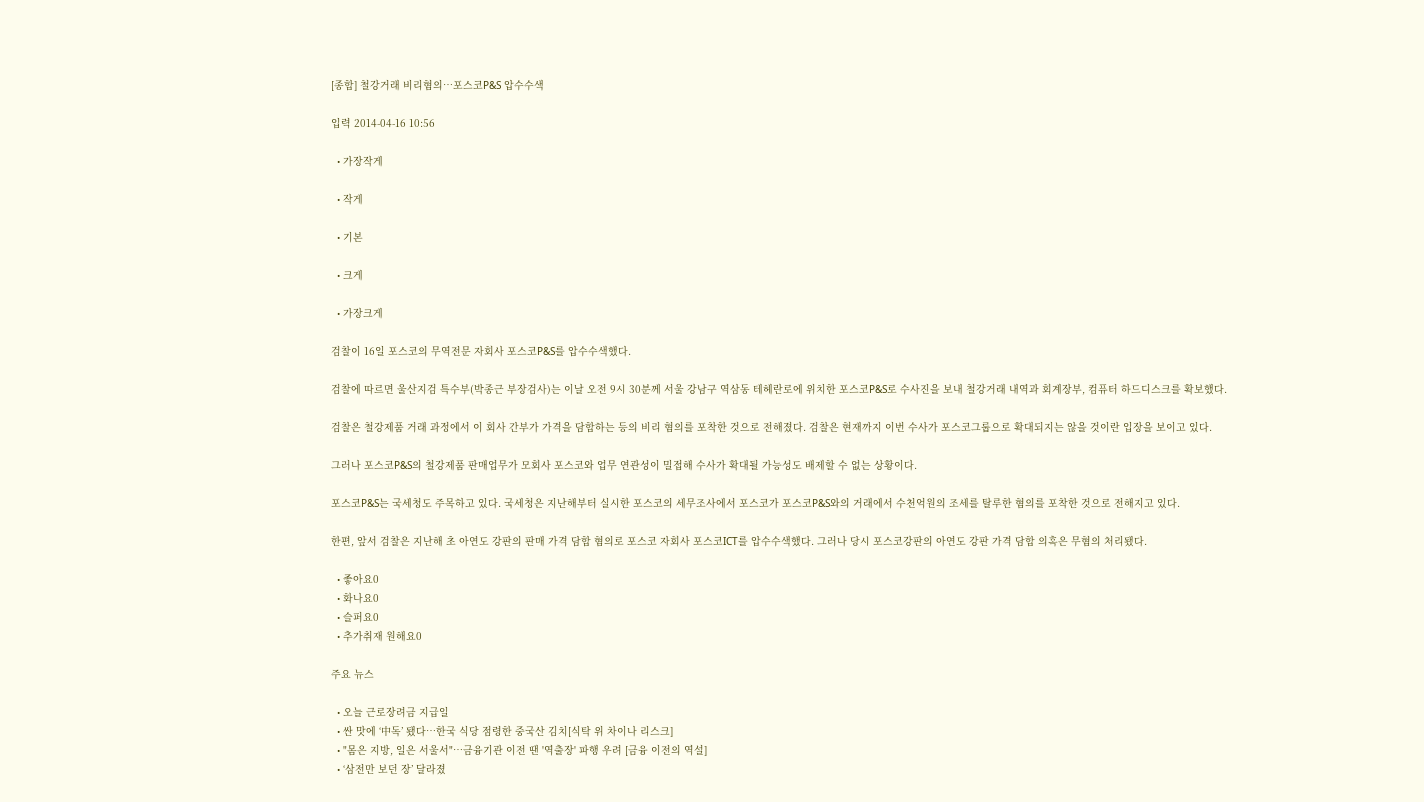[종합] 철강거래 비리혐의…포스코P&S 압수수색

입력 2014-04-16 10:56

  • 가장작게

  • 작게

  • 기본

  • 크게

  • 가장크게

검찰이 16일 포스코의 무역전문 자회사 포스코P&S를 압수수색했다.

검찰에 따르면 울산지검 특수부(박종근 부장검사)는 이날 오전 9시 30분께 서울 강남구 역삼동 테헤란로에 위치한 포스코P&S로 수사진을 보내 철강거래 내역과 회계장부, 컴퓨터 하드디스크를 확보했다.

검찰은 철강제품 거래 과정에서 이 회사 간부가 가격을 담합하는 등의 비리 혐의를 포착한 것으로 전해졌다. 검찰은 현재까지 이번 수사가 포스코그룹으로 확대되지는 않을 것이란 입장을 보이고 있다.

그러나 포스코P&S의 철강제품 판매업무가 모회사 포스코와 업무 연관성이 밀접해 수사가 확대될 가능성도 배제할 수 없는 상황이다.

포스코P&S는 국세청도 주목하고 있다. 국세청은 지난해부터 실시한 포스코의 세무조사에서 포스코가 포스코P&S와의 거래에서 수천억원의 조세를 탈루한 혐의를 포착한 것으로 전해지고 있다.

한편, 앞서 검찰은 지난해 초 아연도 강판의 판매 가격 담합 혐의로 포스코 자회사 포스코ICT를 압수수색했다. 그러나 당시 포스코강판의 아연도 강판 가격 담합 의혹은 무혐의 처리됐다.

  • 좋아요0
  • 화나요0
  • 슬퍼요0
  • 추가취재 원해요0

주요 뉴스

  • 오늘 근로장려금 지급일
  • 싼 맛에 ‘中독’ 됐다⋯한국 식당 점령한 중국산 김치[식탁 위 차이나 리스크]
  • "몸은 지방, 일은 서울서"⋯금융기관 이전 땐 '역출장' 파행 우려 [금융 이전의 역설]
  • ‘삼전만 보던 장’ 달라졌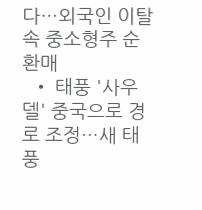다…외국인 이탈 속 중소형주 순환매
  • 태풍 '사우델' 중국으로 경로 조정…새 태풍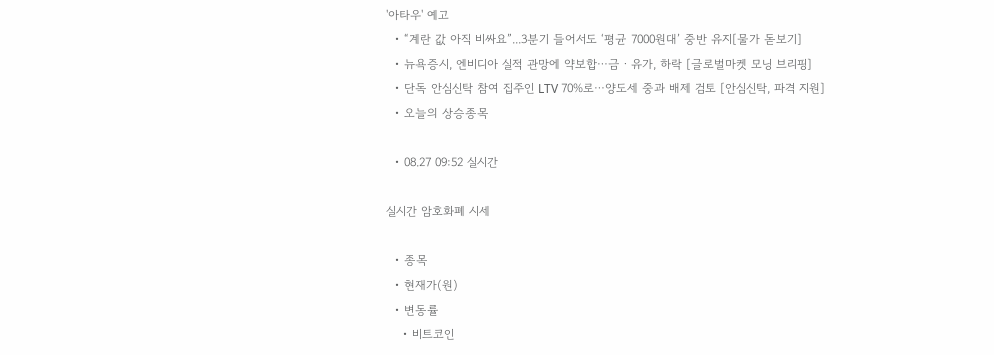'아타우' 예고
  • “계란 값 아직 비싸요”...3분기 들어서도 ‘평균 7000원대’ 중반 유지[물가 돋보기]
  • 뉴욕증시, 엔비디아 실적 관망에 약보합⋯금ㆍ유가, 하락 [글로벌마켓 모닝 브리핑]
  • 단독 안심신탁 참여 집주인 LTV 70%로⋯양도세 중과 배제 검토 [안심신탁, 파격 지원]
  • 오늘의 상승종목

  • 08.27 09:52 실시간

실시간 암호화폐 시세

  • 종목
  • 현재가(원)
  • 변동률
    • 비트코인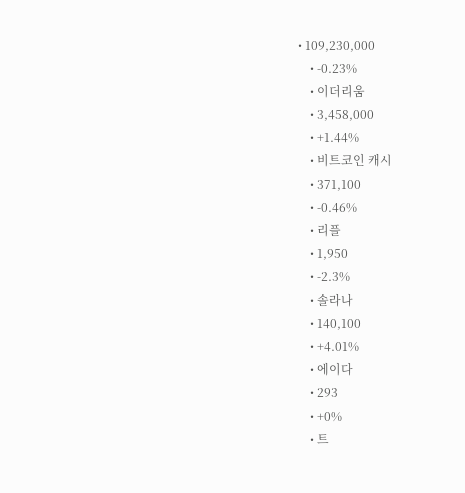• 109,230,000
    • -0.23%
    • 이더리움
    • 3,458,000
    • +1.44%
    • 비트코인 캐시
    • 371,100
    • -0.46%
    • 리플
    • 1,950
    • -2.3%
    • 솔라나
    • 140,100
    • +4.01%
    • 에이다
    • 293
    • +0%
    • 트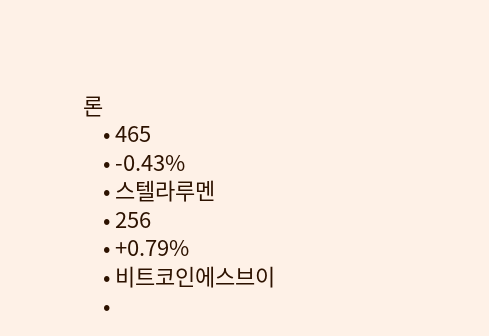론
    • 465
    • -0.43%
    • 스텔라루멘
    • 256
    • +0.79%
    • 비트코인에스브이
    •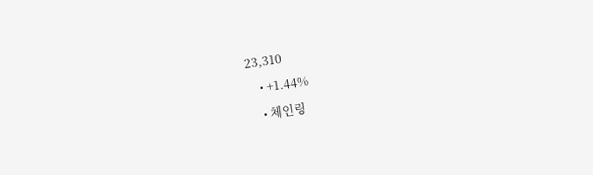23,310
    • +1.44%
    • 체인링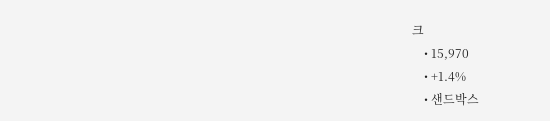크
    • 15,970
    • +1.4%
    • 샌드박스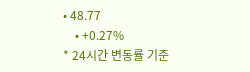• 48.77
    • +0.27%
* 24시간 변동률 기준